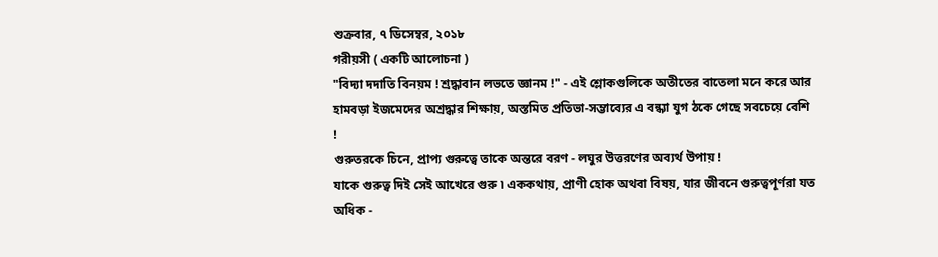শুক্রবার, ৭ ডিসেম্বর, ২০১৮
গরীয়সী ( একটি আলোচনা )
"বিদ্যা দদাতি বিনয়ম ! শ্রদ্ধাবান লভতে জ্ঞানম !" - এই শ্লোকগুলিকে অতীতের বাতেলা মনে করে আর হামবড়া ইজমেদের অশ্রদ্ধার শিক্ষায়, অস্তমিত প্রতিভা-সম্ভাব্যের এ বন্ধ্যা যুগ ঠকে গেছে সবচেয়ে বেশি !
গুরুতরকে চিনে, প্রাপ্য গুরুত্বে তাকে অন্তরে বরণ - লঘুর উত্তরণের অব্যর্থ উপায় !
যাকে গুরুত্ব দিই সেই আখেরে গুরু ৷ এককথায়, প্রাণী হোক অথবা বিষয়, যার জীবনে গুরুত্বপূর্ণরা যত অধিক -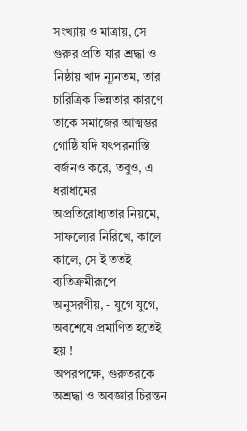সংখ্যায় ও মাত্রায়, সে গুরুর প্রতি যার শ্রদ্ধা ও নিষ্ঠায় খাদ ন্যূনতম, তার চারিত্রিক ভিন্নতার কারণে তাকে সমাজের আত্মম্ভর গোষ্ঠি যদি যৎপরনাস্তি বর্জনও করে, তবুও, এ ধরাধামের অপ্রতিরোধ্যতার নিয়মে, সাফল্যের নিরিখে, কালে কালে, সে ই ততই ব্যতিক্রমীরূপে অনুসরণীয়, - যুগে যুগে, অবশেষে প্রমাণিত হতেই হয় !
অপরপক্ষে, গুরুতরকে অশ্রদ্ধা ও অবজ্ঞার চিরন্তন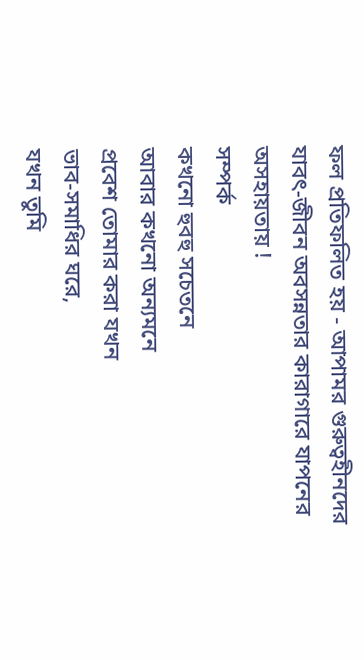ফল প্রতিফলিত হয় - আপামর গুরুত্বহীনদের যাবৎ-জীবন অবসন্নতার কারাগারে যাপনের অসহায়তায় !
সম্পর্ক
কখনো হুবহু সচেতনে
আবার কখনো অন্যমনে
প্রবেশ তোমার করা যখন
ভাব-সমাধির ঘরে,
যখন তুমি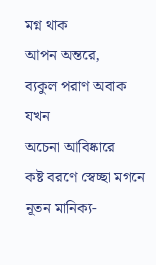মগ্ন থাক
আপন অন্তরে,
ব্যকুল পরাণ অবাক যখন
অচেনা আবিষ্কারে
কষ্ট বরণে স্বেচ্ছা মগনে
নূতন মানিক্য-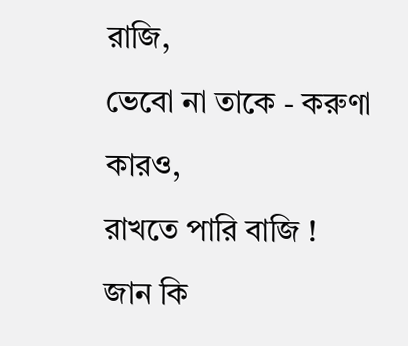রাজি,
ভেবো না তাকে - করুণা কারও,
রাখতে পারি বাজি !
জান কি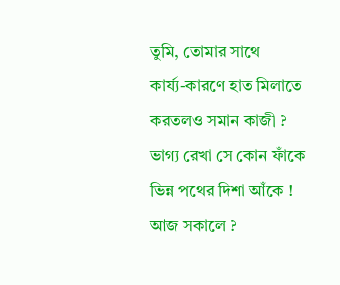তুমি, তোমার সাথে
কার্য্য-কারণে হাত মিলাতে
করতলও সমান কাজী ?
ভাগ্য রেখা সে কোন ফাঁকে
ভিন্ন পথের দিশা আঁকে !
আজ সকালে ?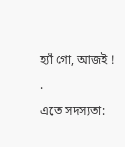হ্যাঁ গো, আজই !
.
এতে সদস্যতা: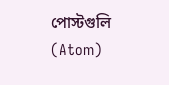পোস্টগুলি (Atom)